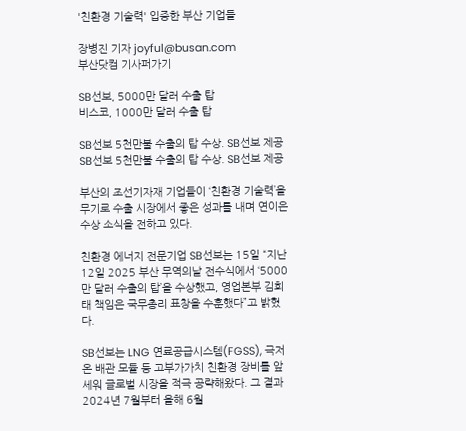'친환경 기술력' 입증한 부산 기업들

장병진 기자 joyful@busan.com
부산닷컴 기사퍼가기

SB선보, 5000만 달러 수출 탑
비스코, 1000만 달러 수출 탑

SB선보 5천만불 수출의 탑 수상. SB선보 제공 SB선보 5천만불 수출의 탑 수상. SB선보 제공

부산의 조선기자재 기업들이 ‘친환경 기술력’을 무기로 수출 시장에서 좋은 성과를 내며 연이은 수상 소식을 전하고 있다.

친환경 에너지 전문기업 SB선보는 15일 “지난 12일 2025 부산 무역의날 전수식에서 ‘5000만 달러 수출의 탑’을 수상했고, 영업본부 김희태 책임은 국무총리 표창을 수훈했다”고 밝혔다.

SB선보는 LNG 연료공급시스템(FGSS), 극저온 배관 모듈 등 고부가가치 친환경 장비를 앞세워 글로벌 시장을 적극 공략해왔다. 그 결과 2024년 7월부터 올해 6월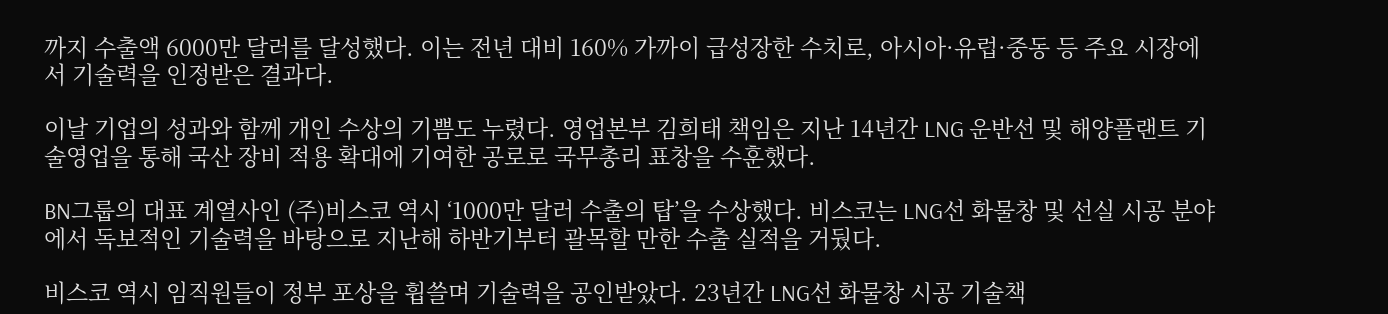까지 수출액 6000만 달러를 달성했다. 이는 전년 대비 160% 가까이 급성장한 수치로, 아시아·유럽·중동 등 주요 시장에서 기술력을 인정받은 결과다.

이날 기업의 성과와 함께 개인 수상의 기쁨도 누렸다. 영업본부 김희태 책임은 지난 14년간 LNG 운반선 및 해양플랜트 기술영업을 통해 국산 장비 적용 확대에 기여한 공로로 국무총리 표창을 수훈했다.

BN그룹의 대표 계열사인 (주)비스코 역시 ‘1000만 달러 수출의 탑’을 수상했다. 비스코는 LNG선 화물창 및 선실 시공 분야에서 독보적인 기술력을 바탕으로 지난해 하반기부터 괄목할 만한 수출 실적을 거뒀다.

비스코 역시 임직원들이 정부 포상을 휩쓸며 기술력을 공인받았다. 23년간 LNG선 화물창 시공 기술책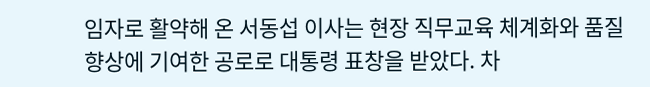임자로 활약해 온 서동섭 이사는 현장 직무교육 체계화와 품질 향상에 기여한 공로로 대통령 표창을 받았다. 차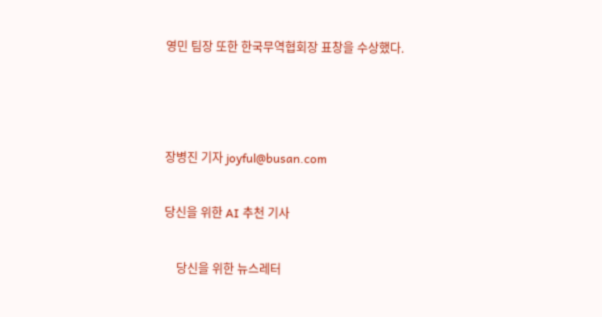영민 팀장 또한 한국무역협회장 표창을 수상했다.



장병진 기자 joyful@busan.com

당신을 위한 AI 추천 기사

    당신을 위한 뉴스레터